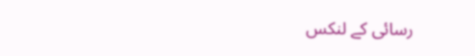رسائی کے لنکس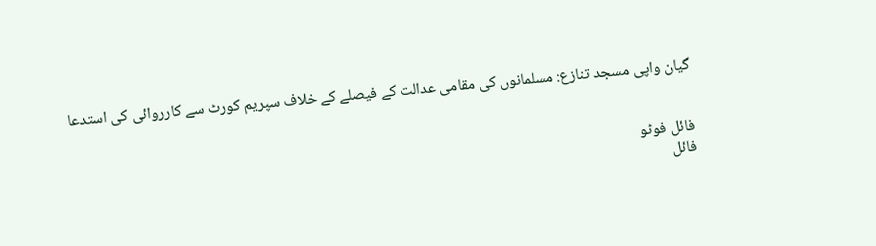گیان واپی مسجد تنازع: مسلمانوں کی مقامی عدالت کے فیصلے کے خلاف سپریم کورٹ سے کارروائی کی استدعا


فائل فوٹو
فائل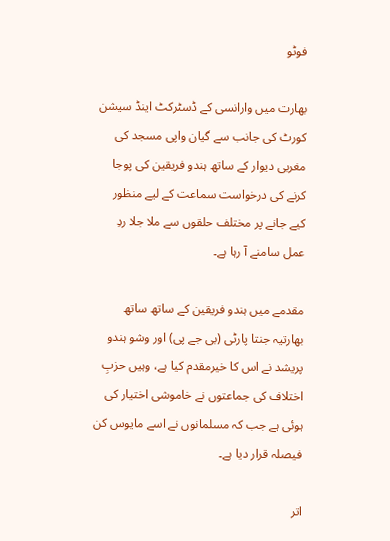فوٹو

بھارت میں وارانسی کے ڈسٹرکٹ اینڈ سیشن کورٹ کی جانب سے گیان واپی مسجد کی مغربی دیوار کے ساتھ ہندو فریقین کی پوجا کرنے کی درخواست سماعت کے لیے منظور کیے جانے پر مختلف حلقوں سے ملا جلا ردِ عمل سامنے آ رہا ہے۔

مقدمے میں ہندو فریقین کے ساتھ ساتھ بھارتیہ جنتا پارٹی (بی جے پی) اور وشو ہندو پریشد نے اس کا خیرمقدم کیا ہے، وہیں حزبِ اختلاف کی جماعتوں نے خاموشی اختیار کی ہوئی ہے جب کہ مسلمانوں نے اسے مایوس کن فیصلہ قرار دیا ہے۔

اتر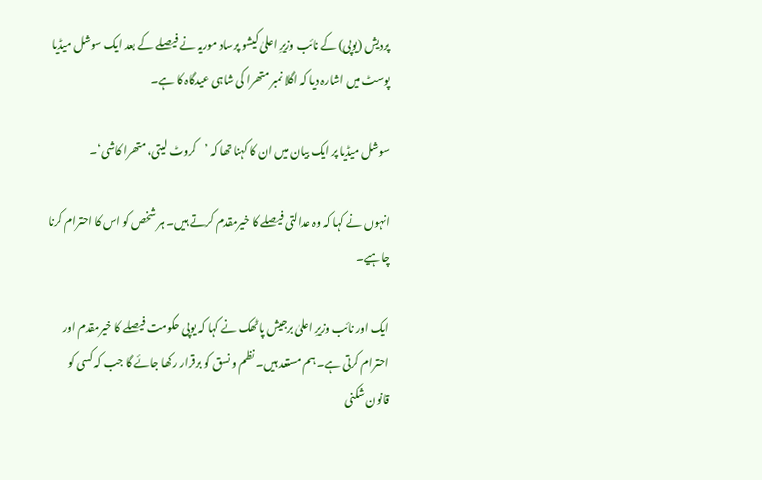پردیش (یوپی) کے نائب وزیرِ اعلیٰ کیشو پرساد موریہ نے فیصلے کے بعد ایک سوشل میڈیا پوسٹ میں اشارہ دیا کہ اگلا نمبر متھرا کی شاہی عیدگاہ کا ہے۔

سوشل میڈیا پر ایک بیان میں ان کا کہنا تھا کہ ’کروٹ لیتی، متھرا کاشی‘۔

انہوں نے کہا کہ وہ عدالتی فیصلے کا خیرمقدم کرتے ہیں۔ ہر شخص کو اس کا احترام کرنا چاہیے۔

ایک اور نائب وزیرِ اعلیٰ برجیش پاٹھک نے کہا کہ یوپی حکومت فیصلے کا خیرمقدم اور احترام کرتی ہے۔ ہم مستعد ہیں۔ نظم و نسق کو برقرار رکھا جائے گا جب کہ کسی کو قانون شکنی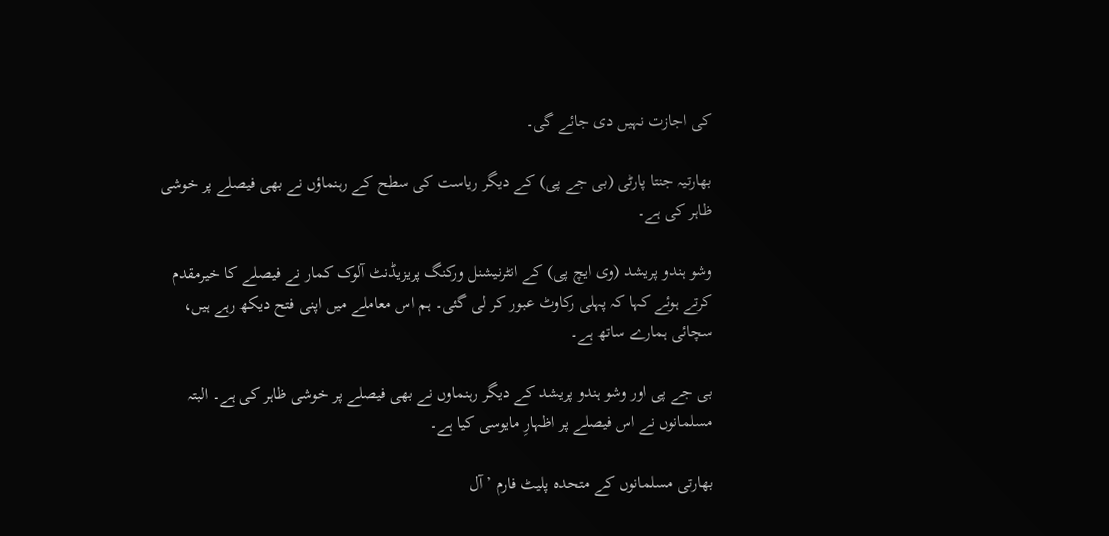کی اجازت نہیں دی جائے گی۔

بھارتیہ جنتا پارٹی (بی جے پی) کے دیگر ریاست کی سطح کے رہنماؤں نے بھی فیصلے پر خوشی ظاہر کی ہے۔

وشو ہندو پریشد (وی ایچ پی) کے انٹرنیشنل ورکنگ پریزیڈنٹ آلوک کمار نے فیصلے کا خیرمقدم کرتے ہوئے کہا کہ پہلی رکاوٹ عبور کر لی گئی۔ ہم اس معاملے میں اپنی فتح دیکھ رہے ہیں، سچائی ہمارے ساتھ ہے۔

بی جے پی اور وشو ہندو پریشد کے دیگر رہنماوں نے بھی فیصلے پر خوشی ظاہر کی ہے۔ البتہ مسلمانوں نے اس فیصلے پر اظہارِ مایوسی کیا ہے۔

بھارتی مسلمانوں کے متحدہ پلیٹ فارم ’آل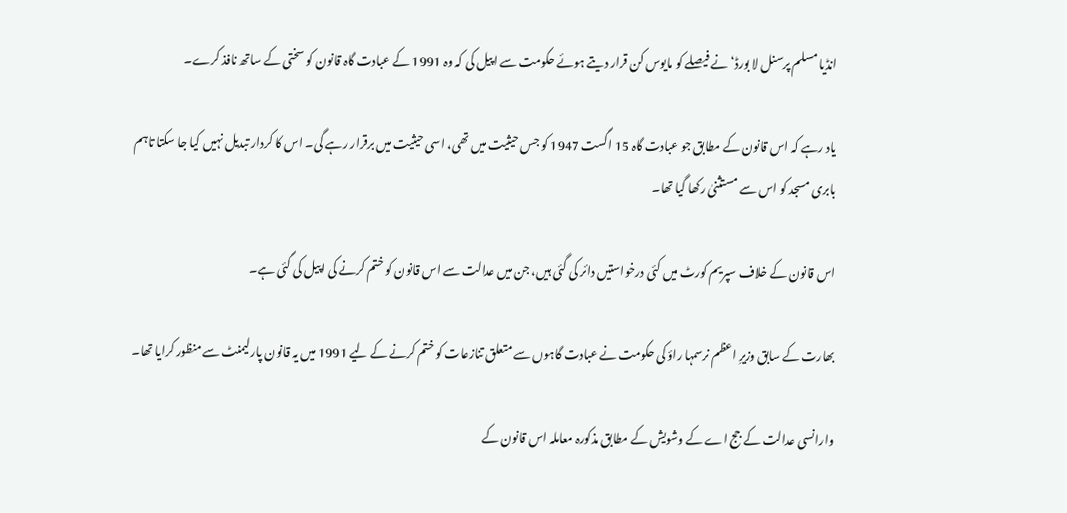انڈیا مسلم پرسنل لا بورڈ‘ نے فیصلے کو مایوس کن قرار دیتے ہوئے حکومت سے اپیل کی کہ وہ 1991 کے عبادت گاہ قانون کو سختی کے ساتھ نافذ کرے۔

یاد رہے کہ اس قانون کے مطابق جو عبادت گاہ 15 اگست 1947 کو جس حیثیت میں تھی، اسی حیثیت میں برقرار رہے گی۔ اس کا کردار تبدیل نہیں کیا جا سکتا تاہم بابری مسجد کو اس سے مستثنیٰ رکھا گیا تھا۔

اس قانون کے خلاف سپریم کورٹ میں کئی درخواستیں دائر کی گئی ہیں، جن میں عدالت سے اس قانون کو ختم کرنے کی اپیل کی گئی ہے۔

بھارت کے سابق وزیرِ اعظم نرسمہا راؤ کی حکومت نے عبادت گاہوں سے متعلق تنازعات کو ختم کرنے کے لیے 1991 میں یہ قانون پارلیمنٹ سے منظور کرایا تھا۔

وارانسی عدالت کے جج اے کے وشویش کے مطابق مذکورہ معاملہ اس قانون کے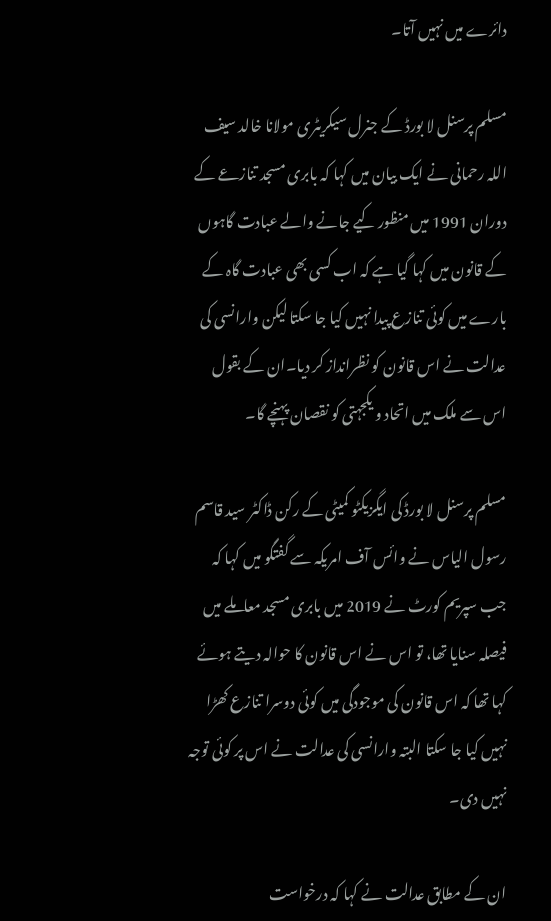دائرے میں نہیں آتا۔

مسلم پرسنل لا بورڈ کے جنرل سیکریٹری مولانا خالد سیف اللہ رحمانی نے ایک بیان میں کہا کہ بابری مسجد تنازعے کے دوران 1991 میں منظور کیے جانے والے عبادت گاہوں کے قانون میں کہا گیا ہے کہ اب کسی بھی عبادت گاہ کے بارے میں کوئی تنازع پیدا نہیں کیا جا سکتا لیکن وارانسی کی عدالت نے اس قانون کو نظرانداز کر دیا۔ان کے بقول اس سے ملک میں اتحاد و یکجہتی کو نقصان پہنچے گا۔

مسلم پرسنل لا بورڈ کی ایگزیکٹو کمیٹی کے رکن ڈاکٹر سید قاسم رسول الیاس نے وائس آف امریکہ سے گفتگو میں کہا کہ جب سپریم کورٹ نے 2019 میں بابری مسجد معاملے میں فیصلہ سنایا تھا، تو اس نے اس قانون کا حوالہ دیتے ہوئے کہا تھا کہ اس قانون کی موجودگی میں کوئی دوسرا تنازع کھڑا نہیں کیا جا سکتا البتہ وارانسی کی عدالت نے اس پر کوئی توجہ نہیں دی۔

ان کے مطابق عدالت نے کہا کہ درخواست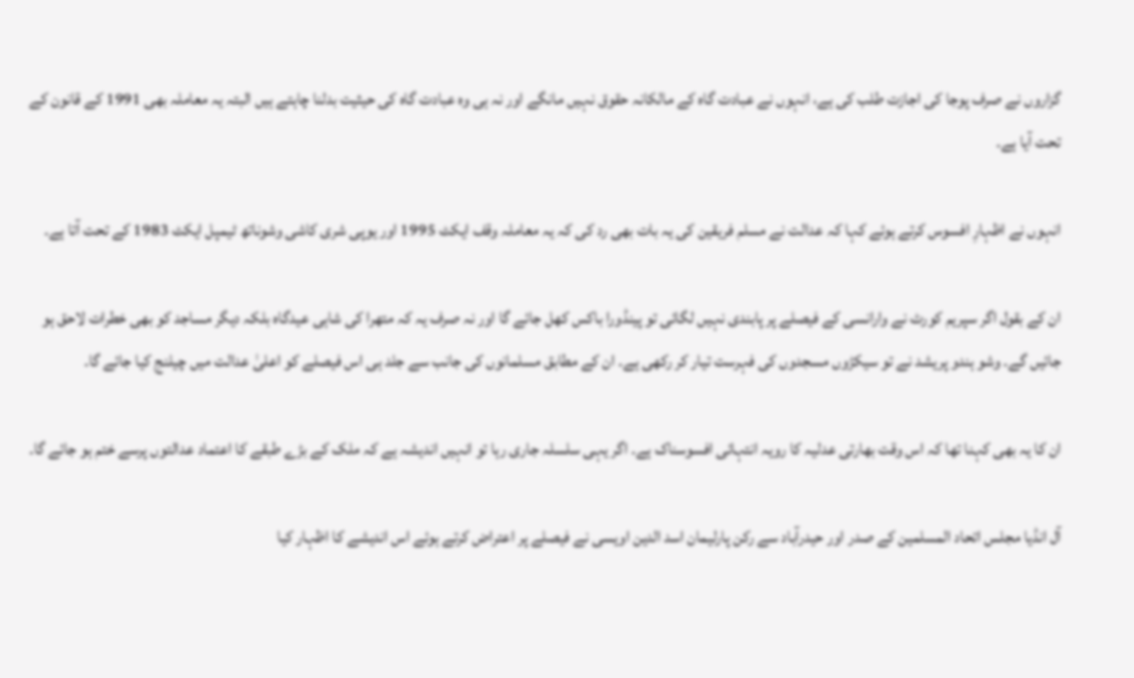گزاروں نے صرف پوجا کی اجازت طلب کی ہے، انہوں نے عبادت گاہ کے مالکانہ حقوق نہیں مانگے اور نہ ہی وہ عبادت گاہ کی حیثیت بدلنا چاہتے ہیں البتہ یہ معاملہ بھی 1991 کے قانون کے تحت آیا ہے۔

انہوں نے اظہارِ افسوس کرتے ہوئے کہا کہ عدالت نے مسلم فریقین کی یہ بات بھی رد کی کہ یہ معاملہ وقف ایکٹ 1995 اور یوپی شری کاشی وشوناتھ ٹیمپل ایکٹ 1983 کے تحت آتا ہے۔

ان کے بقول اگر سپریم کورٹ نے وارانسی کے فیصلے پر پابندی نہیں لگائی تو پینڈورا باکس کھل جائے گا اور نہ صرف یہ کہ متھرا کی شاہی عیدگاہ بلکہ دیگر مساجد کو بھی خطرات لاحق ہو جائیں گے۔ وشو ہندو پریشد نے تو سیکڑوں مسجدوں کی فہرست تیار کر رکھی ہے۔ ان کے مطابق مسلمانوں کی جانب سے جلد ہی اس فیصلے کو اعلیٰ عدالت میں چیلنج کیا جائے گا۔

ان کا یہ بھی کہنا تھا کہ اس وقت بھارتی عدلیہ کا رویہ انتہائی افسوسناک ہے۔ اگر یہی سلسلہ جاری رہا تو انہیں اندیشہ ہے کہ ملک کے بڑے طبقے کا اعتماد عدالتوں پرسے ختم ہو جائے گا۔

آل انڈیا مجلس اتحاد المسلمین کے صدر اور حیدرآباد سے رکن پارلیمان اسد الدین اویسی نے فیصلے پر اعتراض کرتے ہوئے اس اندیشے کا اظہار کیا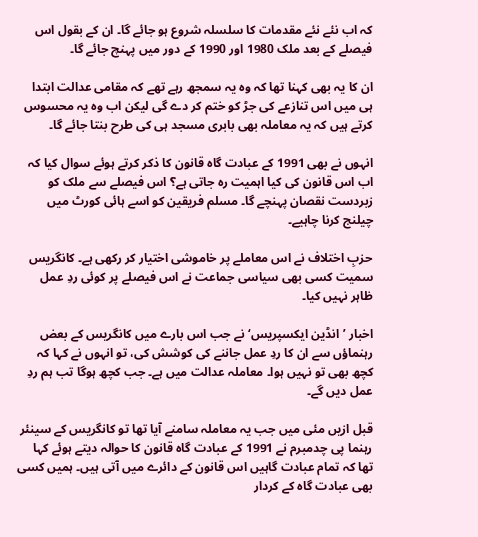کہ اب نئے نئے مقدمات کا سلسلہ شروع ہو جائے گا۔ ان کے بقول اس فیصلے کے بعد ملک 1980 اور 1990 کے دور میں پہنچ جائے گا۔

ان کا یہ بھی کہنا تھا کہ وہ یہ سمجھ رہے تھے کہ مقامی عدالت ابتدا ہی میں اس تنازعے کی جڑ کو ختم کر دے گی لیکن اب وہ یہ محسوس کرتے ہیں کہ یہ معاملہ بھی بابری مسجد ہی کی طرح بنتا جائے گا۔

انہوں نے بھی 1991 کے عبادت گاہ قانون کا ذکر کرتے ہوئے سوال کیا کہ اب اس قانون کی کیا اہمیت رہ جاتی ہے؟ اس فیصلے سے ملک کو زبردست نقصان پہنچے گا۔ مسلم فریقین کو اسے ہائی کورٹ میں چیلنج کرنا چاہیے۔

حزبِ اختلاف نے اس معاملے پر خاموشی اختیار کر رکھی ہے۔ کانگریس سمیت کسی بھی سیاسی جماعت نے اس فیصلے پر کوئی ردِ عمل ظاہر نہیں کیا۔

اخبار ’انڈین ایکسپریس‘ نے جب اس بارے میں کانگریس کے بعض رہنماؤں سے ان کا ردِ عمل جاننے کی کوشش کی، تو انہوں نے کہا کہ کچھ بھی تو نہیں ہوا۔ معاملہ عدالت میں ہے۔ جب کچھ ہوگا تب ہم ردِ عمل دیں گے۔

قبل ازیں مئی میں جب یہ معاملہ سامنے آیا تھا تو کانگریس کے سینئر رہنما پی چدمبرم نے 1991 کے عبادت گاہ قانون کا حوالہ دیتے ہوئے کہا تھا کہ تمام عبادت گاہیں اس قانون کے دائرے میں آتی ہیں۔ ہمیں کسی بھی عبادت گاہ کے کردار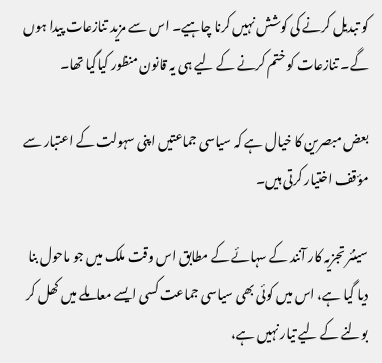کو تبدیل کرنے کی کوشش نہیں کرنا چاہیے۔ اس سے مزید تنازعات پیدا ہوں گے۔ تنازعات کو ختم کرنے کے لیے ہی یہ قانون منظور کیاگیا تھا۔

بعض مبصرین کا خیال ہے کہ سیاسی جماعتیں اپنی سہولت کے اعتبار سے مؤقف اختیار کرتی ہیں۔

سینئر تجزیہ کار آنند کے سہائے کے مطابق اس وقت ملک میں جو ماحول بنا دیا گیا ہے، اس میں کوئی بھی سیاسی جماعت کسی ایسے معاملے میں کھل کر بولنے کے لیے تیار نہیں ہے،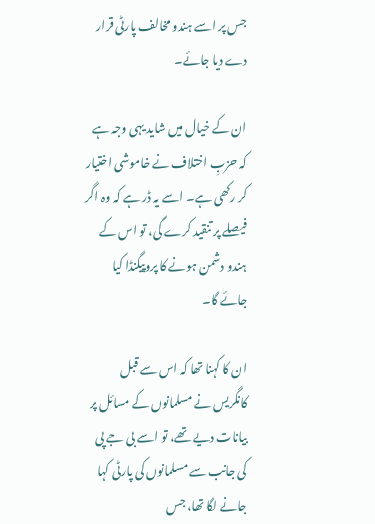جس پر اسے ہندو مخالف پارٹی قرار دے دیا جائے۔

ان کے خیال میں شاید یہی وجہ ہے کہ حزبِ اختلاف نے خاموشی اختیار کر رکھی ہے۔ اسے یہ ڈر ہے کہ وہ اگر فیصلے پر تنقید کرے گی، تو اس کے ہندو دشمن ہونے کا پروپیگنڈا کیا جائے گا۔

ان کا کہنا تھا کہ اس سے قبل کانگریس نے مسلمانوں کے مسائل پر بیانات دیے تھے، تو اسے بی جے پی کی جانب سے مسلمانوں کی پارٹی کہا جانے لگا تھا، جس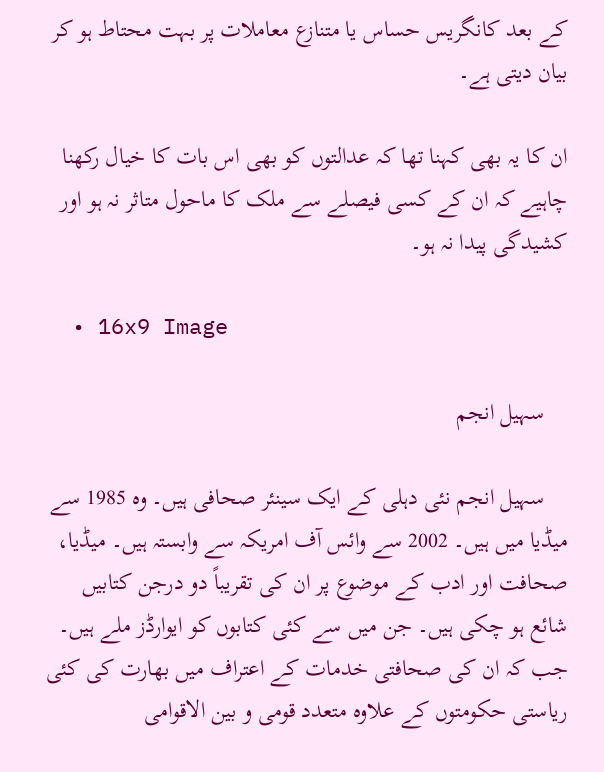کے بعد کانگریس حساس یا متنازع معاملات پر بہت محتاط ہو کر بیان دیتی ہے۔

ان کا یہ بھی کہنا تھا کہ عدالتوں کو بھی اس بات کا خیال رکھنا چاہیے کہ ان کے کسی فیصلے سے ملک کا ماحول متاثر نہ ہو اور کشیدگی پیدا نہ ہو۔

  • 16x9 Image

    سہیل انجم

    سہیل انجم نئی دہلی کے ایک سینئر صحافی ہیں۔ وہ 1985 سے میڈیا میں ہیں۔ 2002 سے وائس آف امریکہ سے وابستہ ہیں۔ میڈیا، صحافت اور ادب کے موضوع پر ان کی تقریباً دو درجن کتابیں شائع ہو چکی ہیں۔ جن میں سے کئی کتابوں کو ایوارڈز ملے ہیں۔ جب کہ ان کی صحافتی خدمات کے اعتراف میں بھارت کی کئی ریاستی حکومتوں کے علاوہ متعدد قومی و بین الاقوامی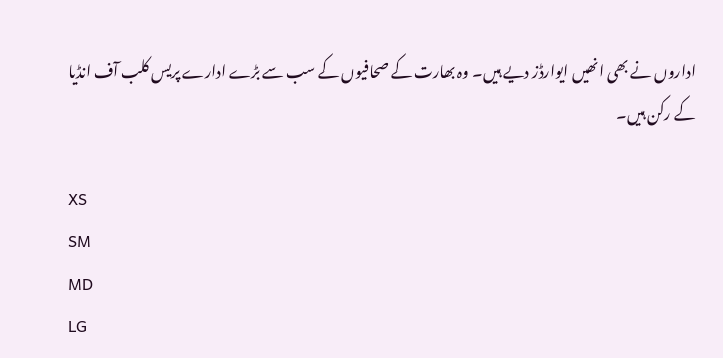اداروں نے بھی انھیں ایوارڈز دیے ہیں۔ وہ بھارت کے صحافیوں کے سب سے بڑے ادارے پریس کلب آف انڈیا کے رکن ہیں۔

XS
SM
MD
LG